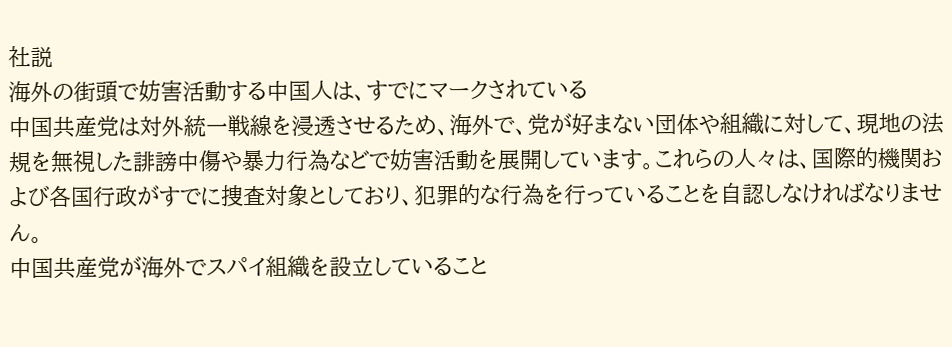社説
海外の街頭で妨害活動する中国人は、すでにマークされている
中国共産党は対外統一戦線を浸透させるため、海外で、党が好まない団体や組織に対して、現地の法規を無視した誹謗中傷や暴力行為などで妨害活動を展開しています。これらの人々は、国際的機関および各国行政がすでに捜査対象としており、犯罪的な行為を行っていることを自認しなければなりません。
中国共産党が海外でスパイ組織を設立していること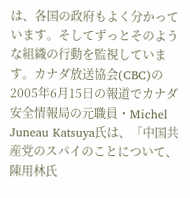は、各国の政府もよく分かっています。そしてずっとそのような組織の行動を監視しています。カナダ放送協会(CBC)の2005年6月15日の報道でカナダ安全情報局の元職員・Michel Juneau Katsuya氏は、「中国共産党のスパイのことについて、陳用林氏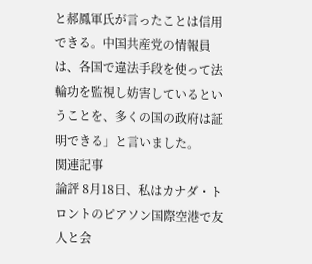と郝鳳軍氏が言ったことは信用できる。中国共産党の情報員は、各国で違法手段を使って法輪功を監視し妨害しているということを、多くの国の政府は証明できる」と言いました。
関連記事
論評 8月18日、私はカナダ・トロントのピアソン国際空港で友人と会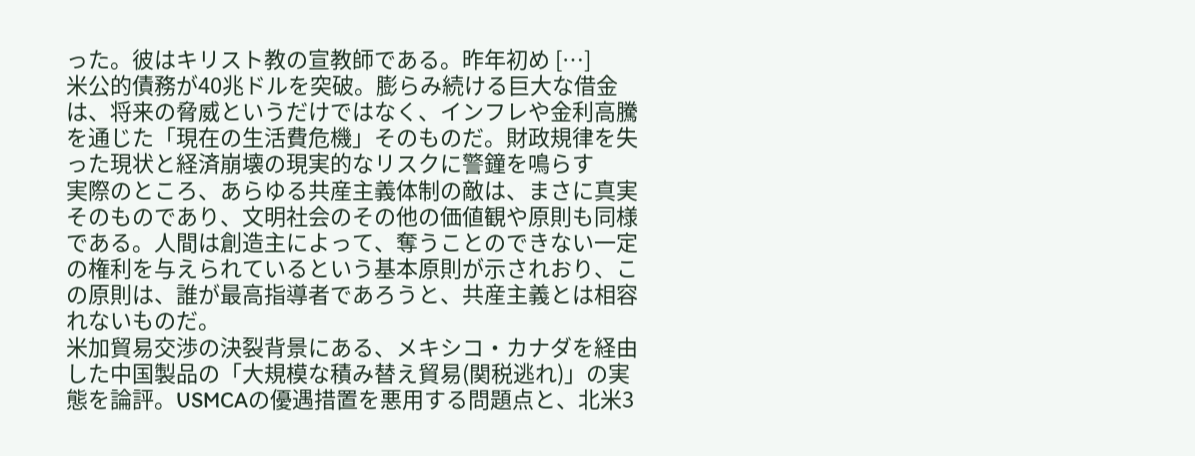った。彼はキリスト教の宣教師である。昨年初め […]
米公的債務が40兆ドルを突破。膨らみ続ける巨大な借金は、将来の脅威というだけではなく、インフレや金利高騰を通じた「現在の生活費危機」そのものだ。財政規律を失った現状と経済崩壊の現実的なリスクに警鐘を鳴らす
実際のところ、あらゆる共産主義体制の敵は、まさに真実そのものであり、文明社会のその他の価値観や原則も同様である。人間は創造主によって、奪うことのできない一定の権利を与えられているという基本原則が示されおり、この原則は、誰が最高指導者であろうと、共産主義とは相容れないものだ。
米加貿易交渉の決裂背景にある、メキシコ・カナダを経由した中国製品の「大規模な積み替え貿易(関税逃れ)」の実態を論評。USMCAの優遇措置を悪用する問題点と、北米3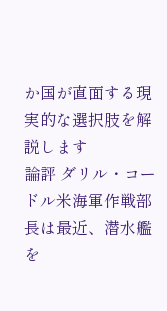か国が直面する現実的な選択肢を解説します
論評 ダリル・コードル米海軍作戦部長は最近、潜水艦を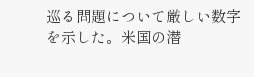巡る問題について厳しい数字を示した。米国の潜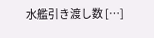水艦引き渡し数 […]